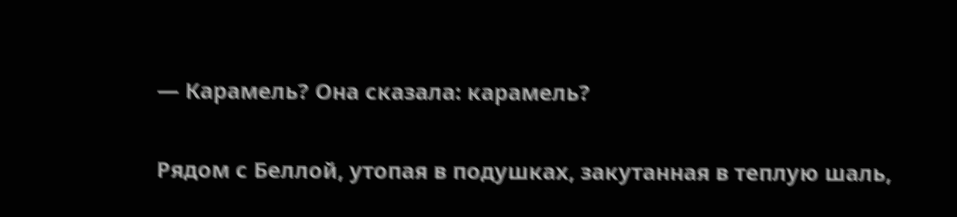— Карамель? Она сказала: карамель?

Рядом с Беллой, утопая в подушках, закутанная в теплую шаль,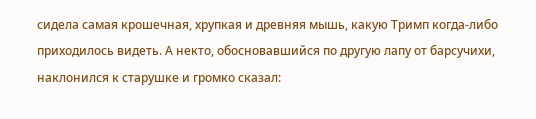сидела самая крошечная, хрупкая и древняя мышь, какую Тримп когда-либо приходилось видеть. А некто, обосновавшийся по другую лапу от барсучихи, наклонился к старушке и громко сказал: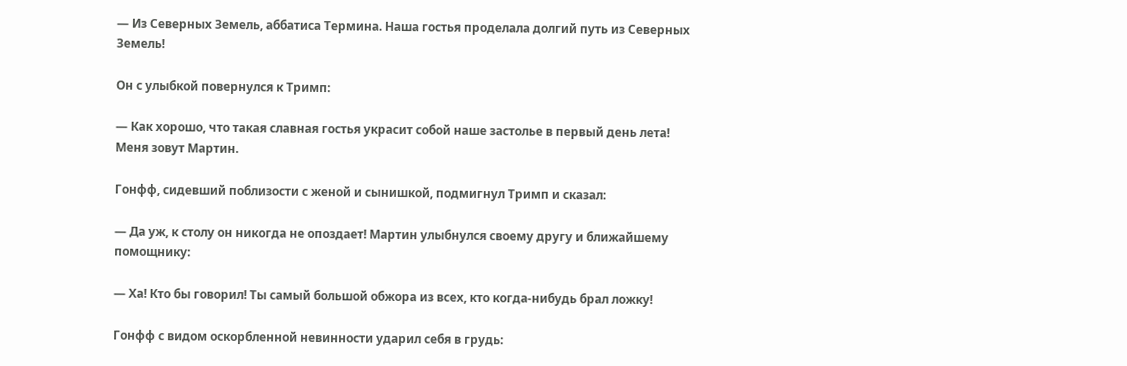— Из Северных Земель, аббатиса Термина. Наша гостья проделала долгий путь из Северных Земель!

Он с улыбкой повернулся к Тримп:

— Как хорошо, что такая славная гостья украсит собой наше застолье в первый день лета! Меня зовут Мартин.

Гонфф, сидевший поблизости с женой и сынишкой, подмигнул Тримп и сказал:

— Да уж, к столу он никогда не опоздает! Мартин улыбнулся своему другу и ближайшему помощнику:

— Ха! Кто бы говорил! Ты самый большой обжора из всех, кто когда-нибудь брал ложку!

Гонфф с видом оскорбленной невинности ударил себя в грудь: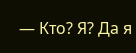— Кто? Я? Да я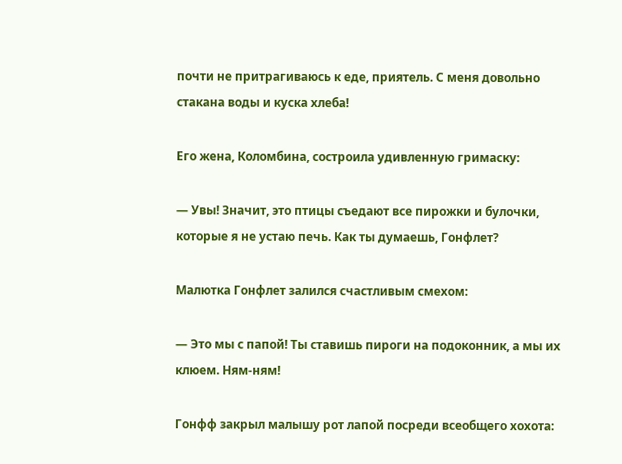почти не притрагиваюсь к еде, приятель. С меня довольно стакана воды и куска хлеба!

Его жена, Коломбина, состроила удивленную гримаску:

— Увы! Значит, это птицы съедают все пирожки и булочки, которые я не устаю печь. Как ты думаешь, Гонфлет?

Малютка Гонфлет залился счастливым смехом:

— Это мы с папой! Ты ставишь пироги на подоконник, а мы их клюем. Ням-ням!

Гонфф закрыл малышу рот лапой посреди всеобщего хохота: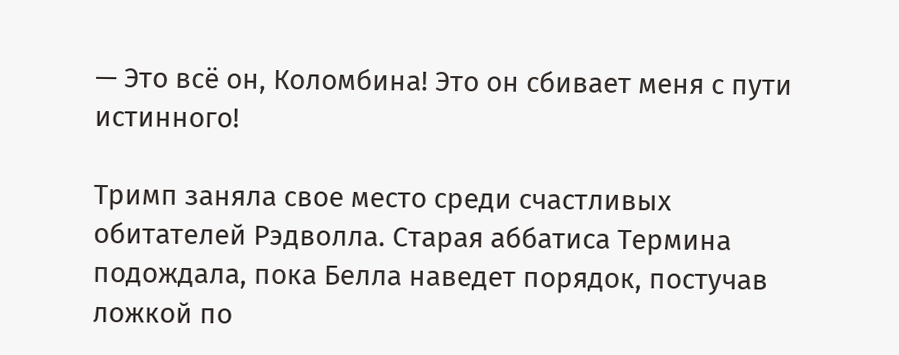— Это всё он, Коломбина! Это он сбивает меня с пути истинного!

Тримп заняла свое место среди счастливых обитателей Рэдволла. Старая аббатиса Термина подождала, пока Белла наведет порядок, постучав ложкой по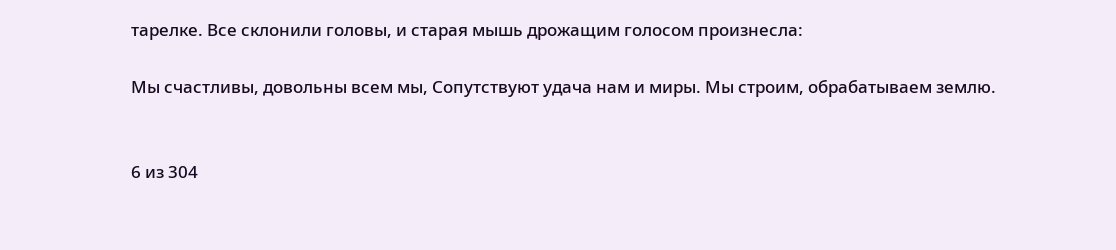тарелке. Все склонили головы, и старая мышь дрожащим голосом произнесла:

Мы счастливы, довольны всем мы, Сопутствуют удача нам и миры. Мы строим, обрабатываем землю.


6 из 304